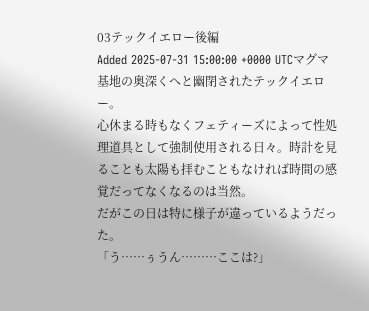03テックイエロー後編
Added 2025-07-31 15:00:00 +0000 UTCマグマ基地の奥深くへと幽閉されたテックイエロー。
心休まる時もなくフェティーズによって性処理道具として強制使用される日々。時計を見ることも太陽も拝むこともなければ時間の感覚だってなくなるのは当然。
だがこの日は特に様子が違っているようだった。
「う……ぅうん………ここは?」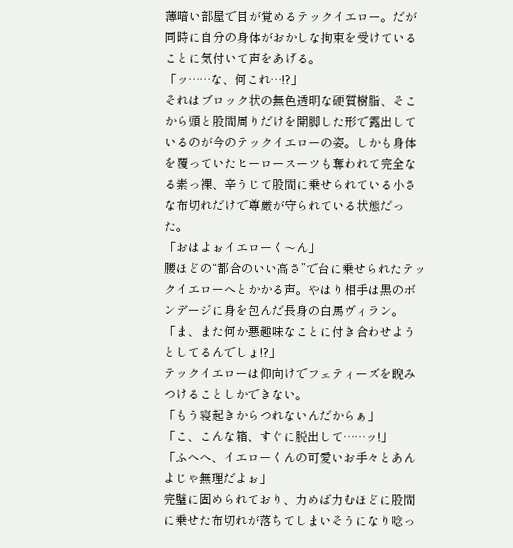薄暗い部屋で目が覚めるテックイエロー。だが同時に自分の身体がおかしな拘束を受けていることに気付いて声をあげる。
「ッ……な、何これ…!?」
それはブロック状の無色透明な硬質樹脂、そこから頭と股間周りだけを開脚した形で露出しているのが今のテックイエローの姿。しかも身体を覆っていたヒーロースーツも奪われて完全なる素っ裸、辛うじて股間に乗せられている小さな布切れだけで尊厳が守られている状態だった。
「おはよぉイエローく〜ん」
腰ほどの“都合のいい高さ”で台に乗せられたテックイエローへとかかる声。やはり相手は黒のボンデージに身を包んだ長身の白馬ヴィラン。
「ま、また何か悪趣味なことに付き合わせようとしてるんでしょ!?」
テックイエローは仰向けでフェティーズを睨みつけることしかできない。
「もう寝起きからつれないんだからぁ」
「こ、こんな箱、すぐに脱出して……ッ!」
「ふへへ、イエローくんの可愛いお手々とあんよじゃ無理だよぉ」
完璧に固められており、力めば力むほどに股間に乗せた布切れが落ちてしまいそうになり唸っ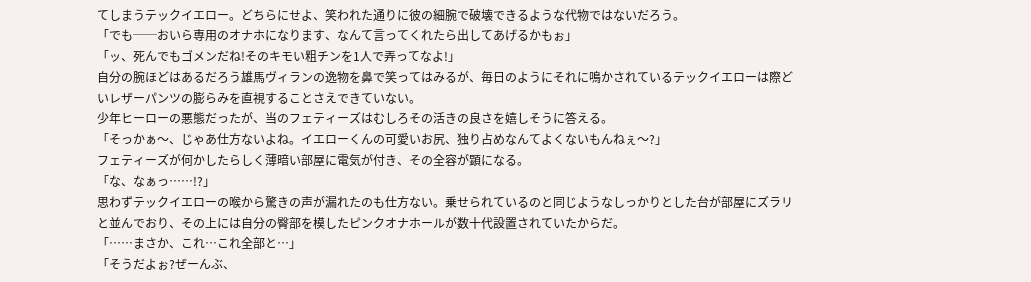てしまうテックイエロー。どちらにせよ、笑われた通りに彼の細腕で破壊できるような代物ではないだろう。
「でも──おいら専用のオナホになります、なんて言ってくれたら出してあげるかもぉ」
「ッ、死んでもゴメンだね!そのキモい粗チンを1人で弄ってなよ!」
自分の腕ほどはあるだろう雄馬ヴィランの逸物を鼻で笑ってはみるが、毎日のようにそれに鳴かされているテックイエローは際どいレザーパンツの膨らみを直視することさえできていない。
少年ヒーローの悪態だったが、当のフェティーズはむしろその活きの良さを嬉しそうに答える。
「そっかぁ〜、じゃあ仕方ないよね。イエローくんの可愛いお尻、独り占めなんてよくないもんねぇ〜?」
フェティーズが何かしたらしく薄暗い部屋に電気が付き、その全容が顕になる。
「な、なぁっ……!?」
思わずテックイエローの喉から驚きの声が漏れたのも仕方ない。乗せられているのと同じようなしっかりとした台が部屋にズラリと並んでおり、その上には自分の臀部を模したピンクオナホールが数十代設置されていたからだ。
「……まさか、これ…これ全部と…」
「そうだよぉ?ぜーんぶ、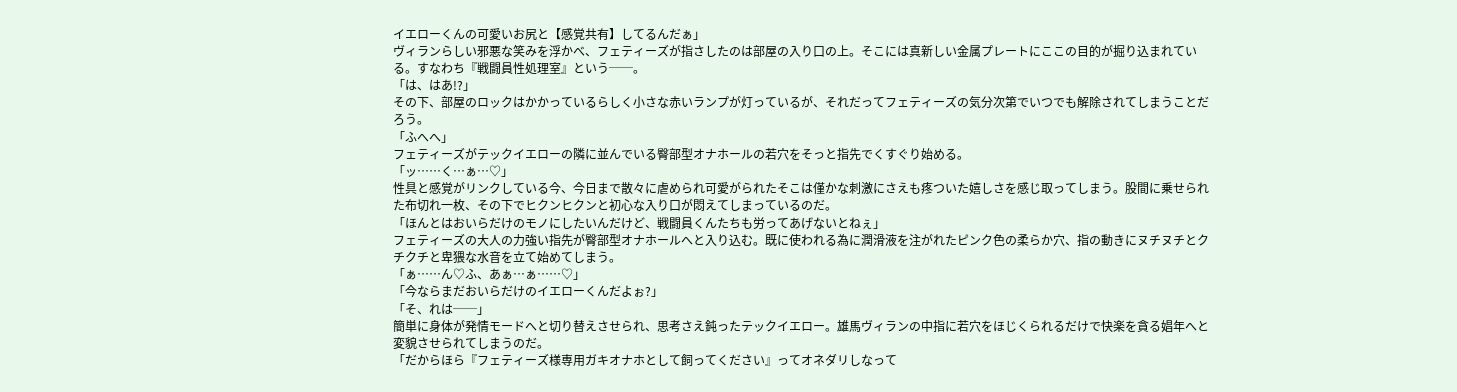イエローくんの可愛いお尻と【感覚共有】してるんだぁ」
ヴィランらしい邪悪な笑みを浮かべ、フェティーズが指さしたのは部屋の入り口の上。そこには真新しい金属プレートにここの目的が掘り込まれている。すなわち『戦闘員性処理室』という──。
「は、はあ!?」
その下、部屋のロックはかかっているらしく小さな赤いランプが灯っているが、それだってフェティーズの気分次第でいつでも解除されてしまうことだろう。
「ふへへ」
フェティーズがテックイエローの隣に並んでいる臀部型オナホールの若穴をそっと指先でくすぐり始める。
「ッ……く…ぁ…♡」
性具と感覚がリンクしている今、今日まで散々に虐められ可愛がられたそこは僅かな刺激にさえも疼ついた嬉しさを感じ取ってしまう。股間に乗せられた布切れ一枚、その下でヒクンヒクンと初心な入り口が悶えてしまっているのだ。
「ほんとはおいらだけのモノにしたいんだけど、戦闘員くんたちも労ってあげないとねぇ」
フェティーズの大人の力強い指先が臀部型オナホールへと入り込む。既に使われる為に潤滑液を注がれたピンク色の柔らか穴、指の動きにヌチヌチとクチクチと卑猥な水音を立て始めてしまう。
「ぁ……ん♡ふ、あぁ…ぁ……♡」
「今ならまだおいらだけのイエローくんだよぉ?」
「そ、れは──」
簡単に身体が発情モードへと切り替えさせられ、思考さえ鈍ったテックイエロー。雄馬ヴィランの中指に若穴をほじくられるだけで快楽を貪る娼年へと変貌させられてしまうのだ。
「だからほら『フェティーズ様専用ガキオナホとして飼ってください』ってオネダリしなって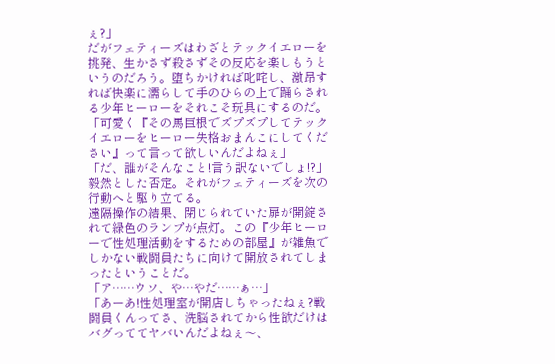ぇ?」
だがフェティーズはわざとテックイエローを挑発、生かさず殺さずその反応を楽しもうというのだろう。堕ちかければ叱咤し、激昂すれば快楽に濡らして手のひらの上で踊らされる少年ヒーローをそれこそ玩具にするのだ。
「可愛く『その馬巨根でズプズプしてテックイエローをヒーロー失格おまんこにしてください』って言って欲しいんだよねぇ」
「だ、誰がそんなこと!言う訳ないでしょ!?」
毅然とした否定。それがフェティーズを次の行動へと駆り立てる。
遠隔操作の結果、閉じられていた扉が開錠されて緑色のランプが点灯。この『少年ヒーローで性処理活動をするための部屋』が雑魚でしかない戦闘員たちに向けて開放されてしまったということだ。
「ア……ウソ、や…やだ……ぁ…」
「あーあ!性処理室が開店しちゃったねぇ?戦闘員くんってさ、洗脳されてから性欲だけはバグっててヤバいんだよねぇ〜、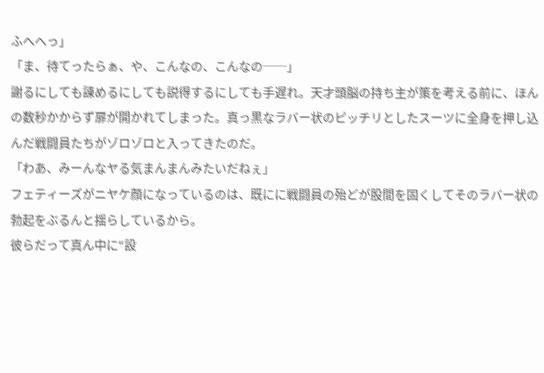ふへへっ」
「ま、待てったらぁ、や、こんなの、こんなの──」
謝るにしても諌めるにしても説得するにしても手遅れ。天才頭脳の持ち主が策を考える前に、ほんの数秒かからず扉が開かれてしまった。真っ黒なラバー状のピッチリとしたスーツに全身を押し込んだ戦闘員たちがゾロゾロと入ってきたのだ。
「わあ、みーんなヤる気まんまんみたいだねぇ」
フェティーズがニヤケ顔になっているのは、既にに戦闘員の殆どが股間を固くしてそのラバー状の勃起をぶるんと揺らしているから。
彼らだって真ん中に“設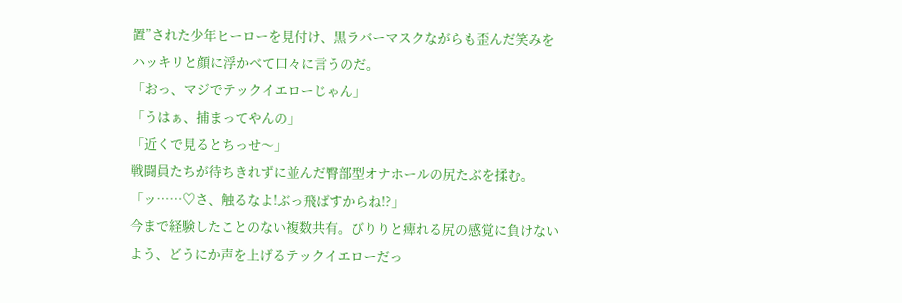置”された少年ヒーローを見付け、黒ラバーマスクながらも歪んだ笑みをハッキリと顔に浮かべて口々に言うのだ。
「おっ、マジでテックイエローじゃん」
「うはぁ、捕まってやんの」
「近くで見るとちっせ〜」
戦闘員たちが待ちきれずに並んだ臀部型オナホールの尻たぶを揉む。
「ッ……♡さ、触るなよ!ぶっ飛ばすからね!?」
今まで経験したことのない複数共有。びりりと痺れる尻の感覚に負けないよう、どうにか声を上げるテックイエローだっ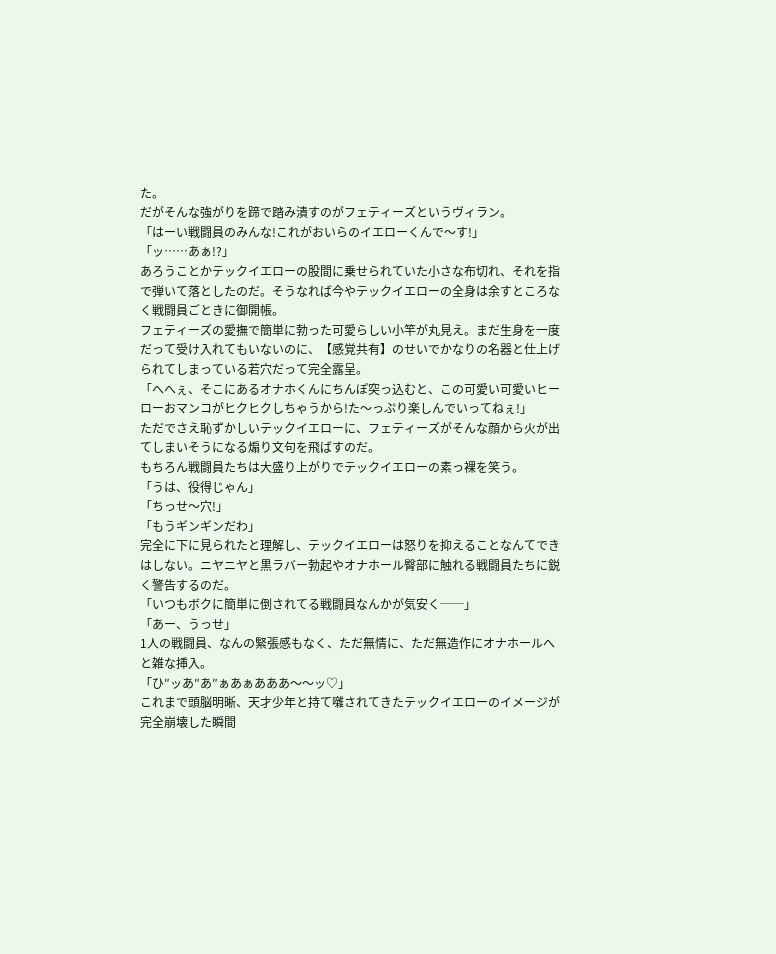た。
だがそんな強がりを蹄で踏み潰すのがフェティーズというヴィラン。
「はーい戦闘員のみんな!これがおいらのイエローくんで〜す!」
「ッ……あぁ!?」
あろうことかテックイエローの股間に乗せられていた小さな布切れ、それを指で弾いて落としたのだ。そうなれば今やテックイエローの全身は余すところなく戦闘員ごときに御開帳。
フェティーズの愛撫で簡単に勃った可愛らしい小竿が丸見え。まだ生身を一度だって受け入れてもいないのに、【感覚共有】のせいでかなりの名器と仕上げられてしまっている若穴だって完全露呈。
「へへぇ、そこにあるオナホくんにちんぽ突っ込むと、この可愛い可愛いヒーローおマンコがヒクヒクしちゃうから!た〜っぷり楽しんでいってねぇ!」
ただでさえ恥ずかしいテックイエローに、フェティーズがそんな顔から火が出てしまいそうになる煽り文句を飛ばすのだ。
もちろん戦闘員たちは大盛り上がりでテックイエローの素っ裸を笑う。
「うは、役得じゃん」
「ちっせ〜穴!」
「もうギンギンだわ」
完全に下に見られたと理解し、テックイエローは怒りを抑えることなんてできはしない。ニヤニヤと黒ラバー勃起やオナホール臀部に触れる戦闘員たちに鋭く警告するのだ。
「いつもボクに簡単に倒されてる戦闘員なんかが気安く──」
「あー、うっせ」
1人の戦闘員、なんの緊張感もなく、ただ無情に、ただ無造作にオナホールへと雑な挿入。
「ひ″ッあ″あ″ぁあぁあああ〜〜ッ♡」
これまで頭脳明晰、天才少年と持て囃されてきたテックイエローのイメージが完全崩壊した瞬間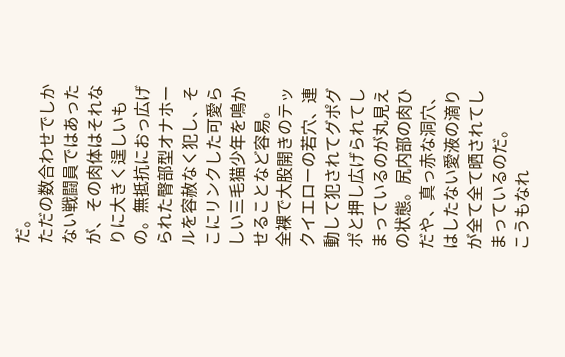だ。
ただの数合わせでしかない戦闘員ではあったが、その肉体はそれなりに大きく逞しいもの。無抵抗におっ広げられた臀部型オナホールを容赦なく犯し、そこにリンクした可愛らしい三毛猫少年を鳴かせることなど容易。
全裸で大股開きのテックイエローの若穴、連動して犯されてグポグポと押し広げられてしまっているのが丸見えの状態。尻内部の肉ひだや、真っ赤な洞穴、はしたない愛液の滴りが全て全て晒されてしまっているのだ。
こうもなれ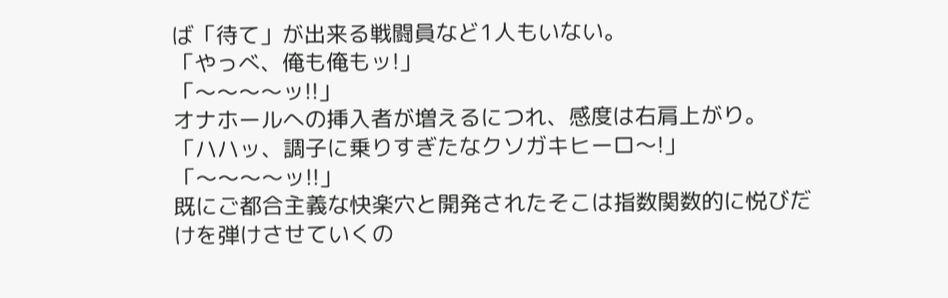ば「待て」が出来る戦闘員など1人もいない。
「やっべ、俺も俺もッ!」
「〜〜〜〜ッ!!」
オナホールへの挿入者が増えるにつれ、感度は右肩上がり。
「ハハッ、調子に乗りすぎたなクソガキヒーロ〜!」
「〜〜〜〜ッ!!」
既にご都合主義な快楽穴と開発されたそこは指数関数的に悦びだけを弾けさせていくの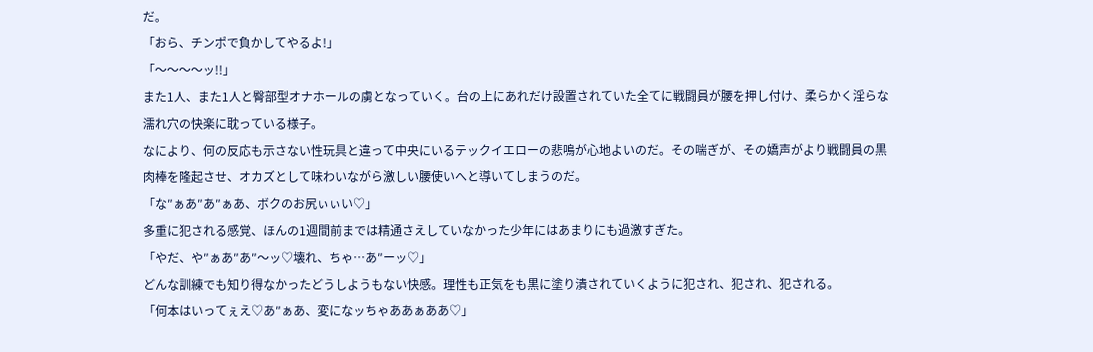だ。
「おら、チンポで負かしてやるよ!」
「〜〜〜〜ッ!!」
また1人、また1人と臀部型オナホールの虜となっていく。台の上にあれだけ設置されていた全てに戦闘員が腰を押し付け、柔らかく淫らな濡れ穴の快楽に耽っている様子。
なにより、何の反応も示さない性玩具と違って中央にいるテックイエローの悲鳴が心地よいのだ。その喘ぎが、その嬌声がより戦闘員の黒肉棒を隆起させ、オカズとして味わいながら激しい腰使いへと導いてしまうのだ。
「な″ぁあ″あ″ぁあ、ボクのお尻ぃぃい♡」
多重に犯される感覚、ほんの1週間前までは精通さえしていなかった少年にはあまりにも過激すぎた。
「やだ、や″ぁあ″あ″〜ッ♡壊れ、ちゃ…あ″ーッ♡」
どんな訓練でも知り得なかったどうしようもない快感。理性も正気をも黒に塗り潰されていくように犯され、犯され、犯される。
「何本はいってぇえ♡あ″ぁあ、変になッちゃああぁああ♡」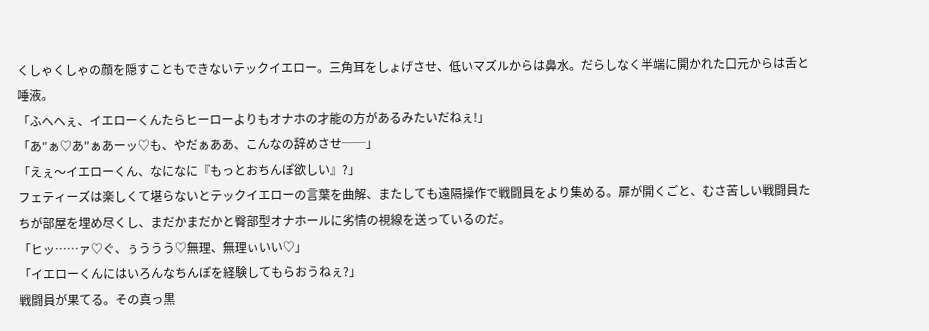くしゃくしゃの顔を隠すこともできないテックイエロー。三角耳をしょげさせ、低いマズルからは鼻水。だらしなく半端に開かれた口元からは舌と唾液。
「ふへへぇ、イエローくんたらヒーローよりもオナホの才能の方があるみたいだねぇ!」
「あ″ぁ♡あ″ぁあーッ♡も、やだぁああ、こんなの辞めさせ──」
「えぇ〜イエローくん、なになに『もっとおちんぽ欲しい』?」
フェティーズは楽しくて堪らないとテックイエローの言葉を曲解、またしても遠隔操作で戦闘員をより集める。扉が開くごと、むさ苦しい戦闘員たちが部屋を埋め尽くし、まだかまだかと臀部型オナホールに劣情の視線を送っているのだ。
「ヒッ……ァ♡ぐ、ぅううう♡無理、無理ぃいい♡」
「イエローくんにはいろんなちんぽを経験してもらおうねぇ?」
戦闘員が果てる。その真っ黒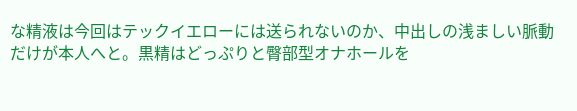な精液は今回はテックイエローには送られないのか、中出しの浅ましい脈動だけが本人へと。黒精はどっぷりと臀部型オナホールを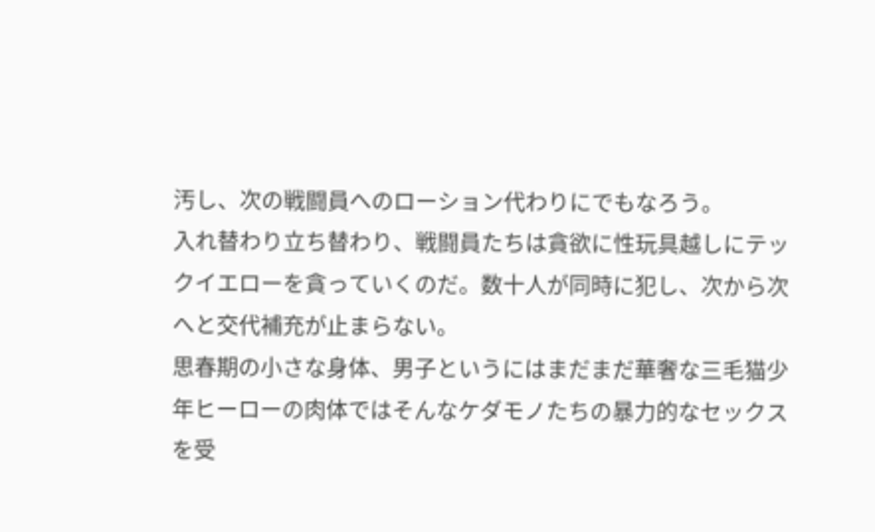汚し、次の戦闘員へのローション代わりにでもなろう。
入れ替わり立ち替わり、戦闘員たちは貪欲に性玩具越しにテックイエローを貪っていくのだ。数十人が同時に犯し、次から次へと交代補充が止まらない。
思春期の小さな身体、男子というにはまだまだ華奢な三毛猫少年ヒーローの肉体ではそんなケダモノたちの暴力的なセックスを受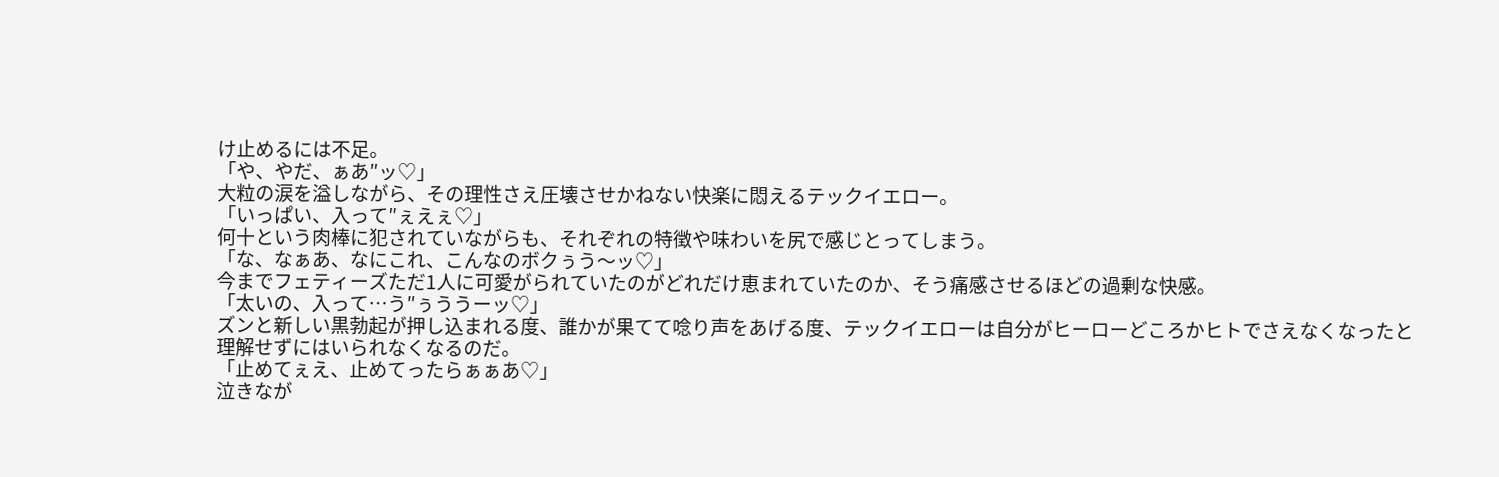け止めるには不足。
「や、やだ、ぁあ″ッ♡」
大粒の涙を溢しながら、その理性さえ圧壊させかねない快楽に悶えるテックイエロー。
「いっぱい、入って″ぇえぇ♡」
何十という肉棒に犯されていながらも、それぞれの特徴や味わいを尻で感じとってしまう。
「な、なぁあ、なにこれ、こんなのボクぅう〜ッ♡」
今までフェティーズただ1人に可愛がられていたのがどれだけ恵まれていたのか、そう痛感させるほどの過剰な快感。
「太いの、入って…う″ぅううーッ♡」
ズンと新しい黒勃起が押し込まれる度、誰かが果てて唸り声をあげる度、テックイエローは自分がヒーローどころかヒトでさえなくなったと理解せずにはいられなくなるのだ。
「止めてぇえ、止めてったらぁぁあ♡」
泣きなが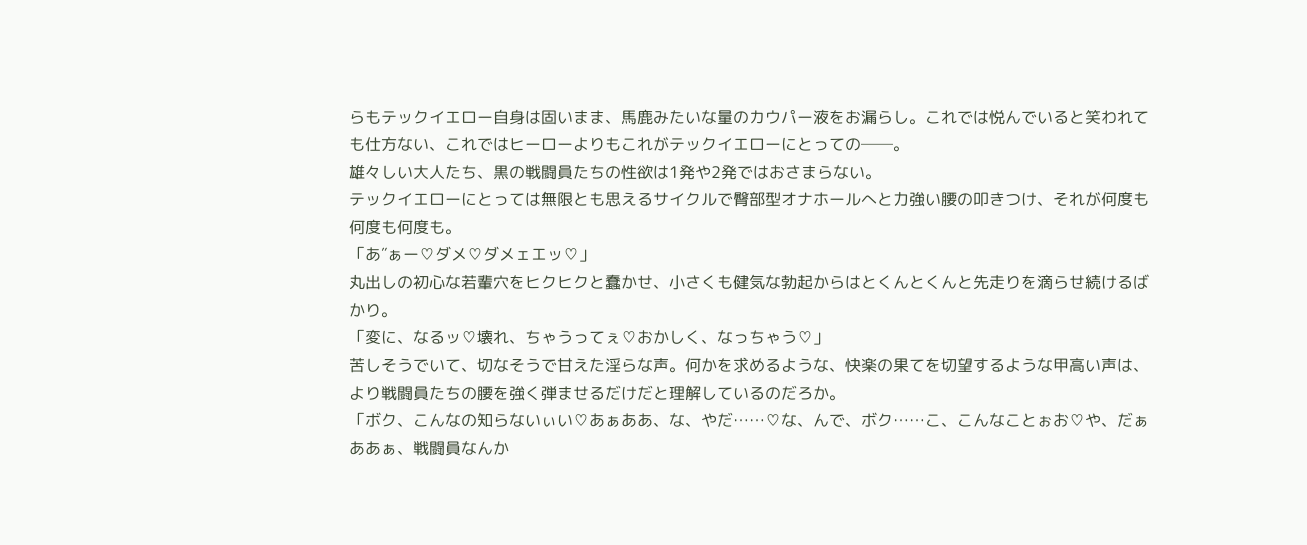らもテックイエロー自身は固いまま、馬鹿みたいな量のカウパー液をお漏らし。これでは悦んでいると笑われても仕方ない、これではヒーローよりもこれがテックイエローにとっての──。
雄々しい大人たち、黒の戦闘員たちの性欲は1発や2発ではおさまらない。
テックイエローにとっては無限とも思えるサイクルで臀部型オナホールへと力強い腰の叩きつけ、それが何度も何度も何度も。
「あ″ぁー♡ダメ♡ダメェエッ♡」
丸出しの初心な若輩穴をヒクヒクと蠢かせ、小さくも健気な勃起からはとくんとくんと先走りを滴らせ続けるばかり。
「変に、なるッ♡壊れ、ちゃうってぇ♡おかしく、なっちゃう♡」
苦しそうでいて、切なそうで甘えた淫らな声。何かを求めるような、快楽の果てを切望するような甲高い声は、より戦闘員たちの腰を強く弾ませるだけだと理解しているのだろか。
「ボク、こんなの知らないぃい♡あぁああ、な、やだ……♡な、んで、ボク……こ、こんなことぉお♡や、だぁああぁ、戦闘員なんか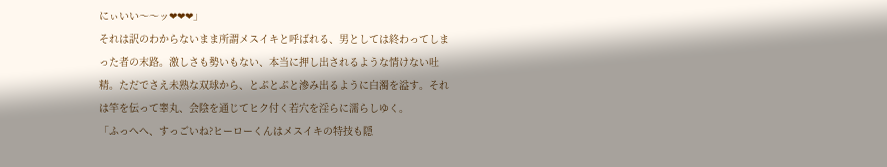にぃいい〜〜ッ❤❤❤」
それは訳のわからないまま所謂メスイキと呼ばれる、男としては終わってしまった者の末路。激しさも勢いもない、本当に押し出されるような情けない吐精。ただでさえ未熟な双球から、とぷとぷと滲み出るように白濁を溢す。それは竿を伝って睾丸、会陰を通じてヒク付く若穴を淫らに濡らしゆく。
「ふっへへ、すっごいね?ヒーローくんはメスイキの特技も隠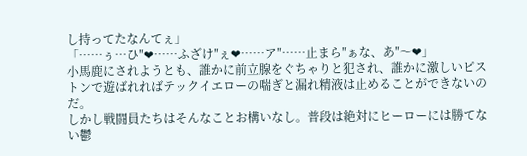し持ってたなんてぇ」
「……ぅ…ひ″❤……ふざけ″ぇ❤……ア″……止まら″ぁな、あ″〜❤」
小馬鹿にされようとも、誰かに前立腺をぐちゃりと犯され、誰かに激しいピストンで遊ばれればテックイエローの喘ぎと漏れ精液は止めることができないのだ。
しかし戦闘員たちはそんなことお構いなし。普段は絶対にヒーローには勝てない鬱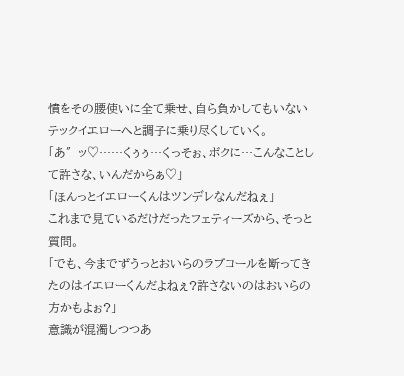憤をその腰使いに全て乗せ、自ら負かしてもいないテックイエローへと調子に乗り尽くしていく。
「あ″ッ♡……くぅぅ…くっそぉ、ボクに…こんなことして許さな、いんだからぁ♡」
「ほんっとイエローくんはツンデレなんだねぇ」
これまで見ているだけだったフェティーズから、そっと質問。
「でも、今までずうっとおいらのラブコールを断ってきたのはイエローくんだよねぇ?許さないのはおいらの方かもよぉ?」
意識が混濁しつつあ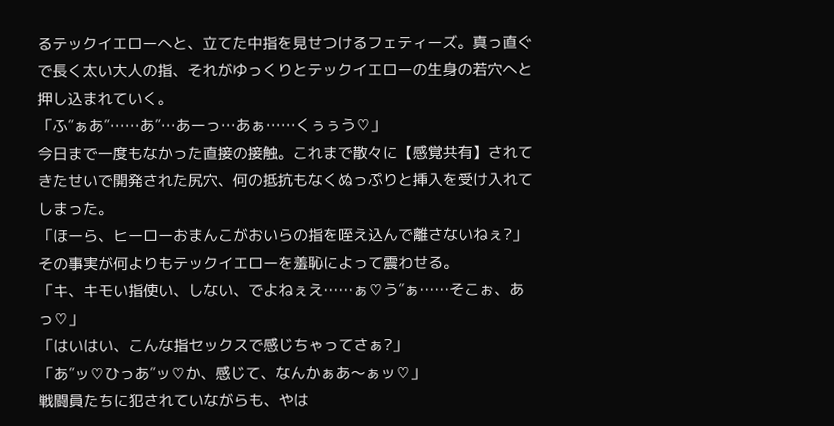るテックイエローへと、立てた中指を見せつけるフェティーズ。真っ直ぐで長く太い大人の指、それがゆっくりとテックイエローの生身の若穴へと押し込まれていく。
「ふ″ぁあ″……あ″…あーっ…あぁ……くぅぅう♡」
今日まで一度もなかった直接の接触。これまで散々に【感覚共有】されてきたせいで開発された尻穴、何の抵抗もなくぬっぷりと挿入を受け入れてしまった。
「ほーら、ヒーローおまんこがおいらの指を咥え込んで離さないねぇ?」
その事実が何よりもテックイエローを羞恥によって震わせる。
「キ、キモい指使い、しない、でよねぇえ……ぁ♡う″ぁ……そこぉ、あっ♡」
「はいはい、こんな指セックスで感じちゃってさぁ?」
「あ″ッ♡ひっあ″ッ♡か、感じて、なんかぁあ〜ぁッ♡」
戦闘員たちに犯されていながらも、やは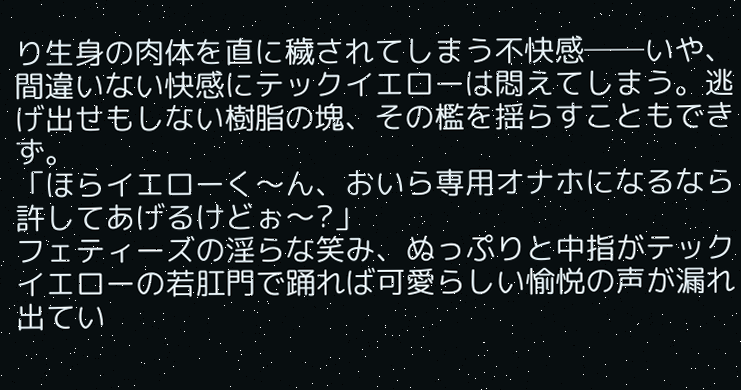り生身の肉体を直に穢されてしまう不快感──いや、間違いない快感にテックイエローは悶えてしまう。逃げ出せもしない樹脂の塊、その檻を揺らすこともできず。
「ほらイエローく〜ん、おいら専用オナホになるなら許してあげるけどぉ〜?」
フェティーズの淫らな笑み、ぬっぷりと中指がテックイエローの若肛門で踊れば可愛らしい愉悦の声が漏れ出てい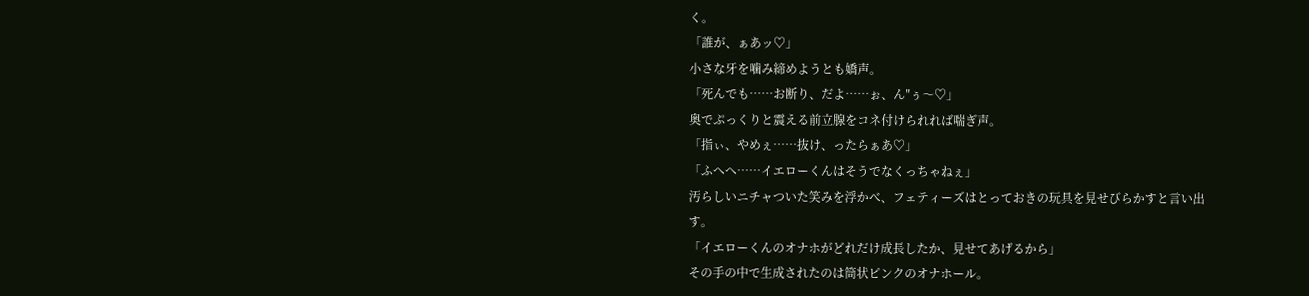く。
「誰が、ぁあッ♡」
小さな牙を噛み締めようとも嬌声。
「死んでも……お断り、だよ……ぉ、ん″ぅ〜♡」
奥でぷっくりと震える前立腺をコネ付けられれば喘ぎ声。
「指ぃ、やめぇ……抜け、ったらぁあ♡」
「ふへへ……イエローくんはそうでなくっちゃねぇ」
汚らしいニチャついた笑みを浮かべ、フェティーズはとっておきの玩具を見せびらかすと言い出す。
「イエローくんのオナホがどれだけ成長したか、見せてあげるから」
その手の中で生成されたのは筒状ピンクのオナホール。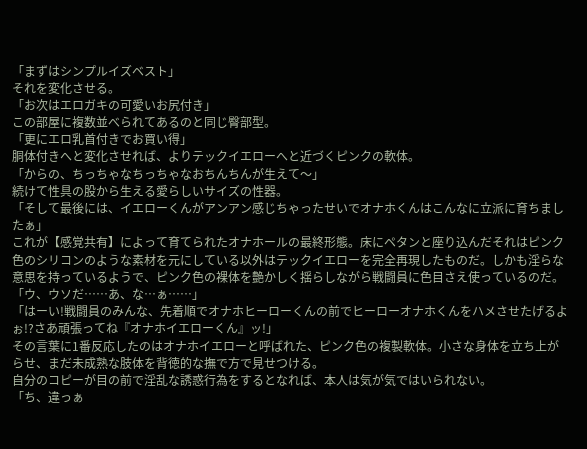「まずはシンプルイズベスト」
それを変化させる。
「お次はエロガキの可愛いお尻付き」
この部屋に複数並べられてあるのと同じ臀部型。
「更にエロ乳首付きでお買い得」
胴体付きへと変化させれば、よりテックイエローへと近づくピンクの軟体。
「からの、ちっちゃなちっちゃなおちんちんが生えて〜」
続けて性具の股から生える愛らしいサイズの性器。
「そして最後には、イエローくんがアンアン感じちゃったせいでオナホくんはこんなに立派に育ちましたぁ」
これが【感覚共有】によって育てられたオナホールの最終形態。床にペタンと座り込んだそれはピンク色のシリコンのような素材を元にしている以外はテックイエローを完全再現したものだ。しかも淫らな意思を持っているようで、ピンク色の裸体を艶かしく揺らしながら戦闘員に色目さえ使っているのだ。
「ウ、ウソだ……あ、な…ぁ……」
「はーい!戦闘員のみんな、先着順でオナホヒーローくんの前でヒーローオナホくんをハメさせたげるよぉ!?さあ頑張ってね『オナホイエローくん』ッ!」
その言葉に1番反応したのはオナホイエローと呼ばれた、ピンク色の複製軟体。小さな身体を立ち上がらせ、まだ未成熟な肢体を背徳的な撫で方で見せつける。
自分のコピーが目の前で淫乱な誘惑行為をするとなれば、本人は気が気ではいられない。
「ち、違っぁ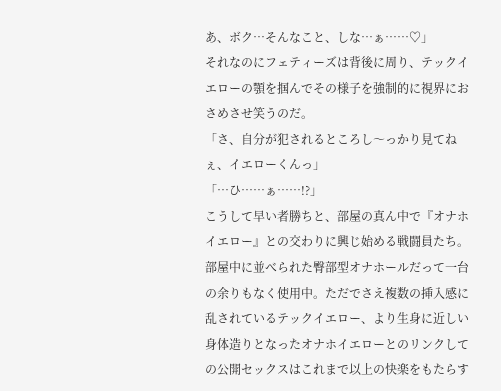あ、ボク…そんなこと、しな…ぁ……♡」
それなのにフェティーズは背後に周り、テックイエローの顎を掴んでその様子を強制的に視界におさめさせ笑うのだ。
「さ、自分が犯されるところし〜っかり見てねぇ、イエローくんっ」
「…ひ……ぁ……!?」
こうして早い者勝ちと、部屋の真ん中で『オナホイエロー』との交わりに興じ始める戦闘員たち。
部屋中に並べられた臀部型オナホールだって一台の余りもなく使用中。ただでさえ複数の挿入感に乱されているテックイエロー、より生身に近しい身体造りとなったオナホイエローとのリンクしての公開セックスはこれまで以上の快楽をもたらす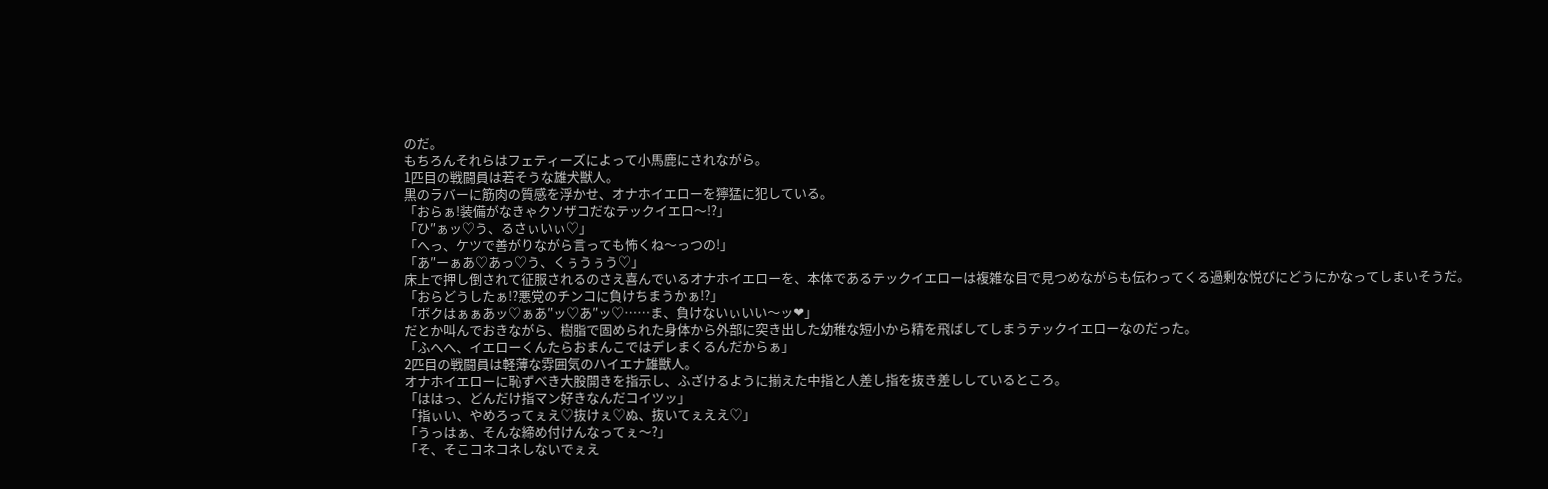のだ。
もちろんそれらはフェティーズによって小馬鹿にされながら。
1匹目の戦闘員は若そうな雄犬獣人。
黒のラバーに筋肉の質感を浮かせ、オナホイエローを獰猛に犯している。
「おらぁ!装備がなきゃクソザコだなテックイエロ〜!?」
「ひ″ぁッ♡う、るさぃいぃ♡」
「へっ、ケツで善がりながら言っても怖くね〜っつの!」
「あ″ーぁあ♡あっ♡う、くぅうぅう♡」
床上で押し倒されて征服されるのさえ喜んでいるオナホイエローを、本体であるテックイエローは複雑な目で見つめながらも伝わってくる過剰な悦びにどうにかなってしまいそうだ。
「おらどうしたぁ!?悪党のチンコに負けちまうかぁ!?」
「ボクはぁぁあッ♡ぁあ″ッ♡あ″ッ♡……ま、負けないぃいい〜ッ❤」
だとか叫んでおきながら、樹脂で固められた身体から外部に突き出した幼稚な短小から精を飛ばしてしまうテックイエローなのだった。
「ふへへ、イエローくんたらおまんこではデレまくるんだからぁ」
2匹目の戦闘員は軽薄な雰囲気のハイエナ雄獣人。
オナホイエローに恥ずべき大股開きを指示し、ふざけるように揃えた中指と人差し指を抜き差ししているところ。
「ははっ、どんだけ指マン好きなんだコイツッ」
「指ぃい、やめろってぇえ♡抜けぇ♡ぬ、抜いてぇええ♡」
「うっはぁ、そんな締め付けんなってぇ〜?」
「そ、そこコネコネしないでぇえ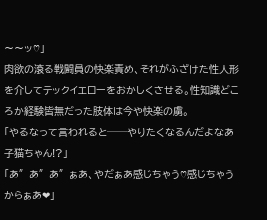〜〜ッ♡」
肉欲の滾る戦闘員の快楽責め、それがふざけた性人形を介してテックイエローをおかしくさせる。性知識どころか経験皆無だった肢体は今や快楽の虜。
「やるなって言われると──やりたくなるんだよなあ子猫ちゃん!?」
「あ″あ″あ″ぁあ、やだぁあ感じちゃう♡感じちゃうからぁあ❤」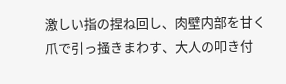激しい指の捏ね回し、肉壁内部を甘く爪で引っ掻きまわす、大人の叩き付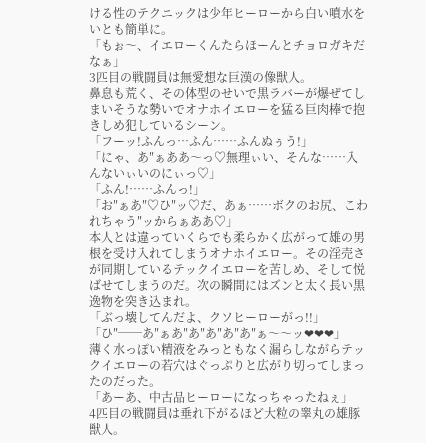ける性のテクニックは少年ヒーローから白い噴水をいとも簡単に。
「もぉ〜、イエローくんたらほーんとチョロガキだなぁ」
3匹目の戦闘員は無愛想な巨漢の像獣人。
鼻息も荒く、その体型のせいで黒ラバーが爆ぜてしまいそうな勢いでオナホイエローを猛る巨肉棒で抱きしめ犯しているシーン。
「フーッ!ふんっ…ふん……ふんぬぅう!」
「にゃ、あ″ぁああ〜っ♡無理ぃい、そんな……入んないぃいのにぃっ♡」
「ふん!……ふんっ!」
「お″ぁあ″♡ひ″ッ♡だ、あぁ……ボクのお尻、こわれちゃう″ッからぁああ♡」
本人とは違っていくらでも柔らかく広がって雄の男根を受け入れてしまうオナホイエロー。その淫売さが同期しているテックイエローを苦しめ、そして悦ばせてしまうのだ。次の瞬間にはズンと太く長い黒逸物を突き込まれ。
「ぶっ壊してんだよ、クソヒーローがっ!!」
「ひ″──あ″ぁあ″あ″あ″あ″あ″ぁ〜〜ッ❤❤❤」
薄く水っぽい精液をみっともなく漏らしながらテックイエローの若穴はぐっぷりと広がり切ってしまったのだった。
「あーあ、中古品ヒーローになっちゃったねぇ」
4匹目の戦闘員は垂れ下がるほど大粒の睾丸の雄豚獣人。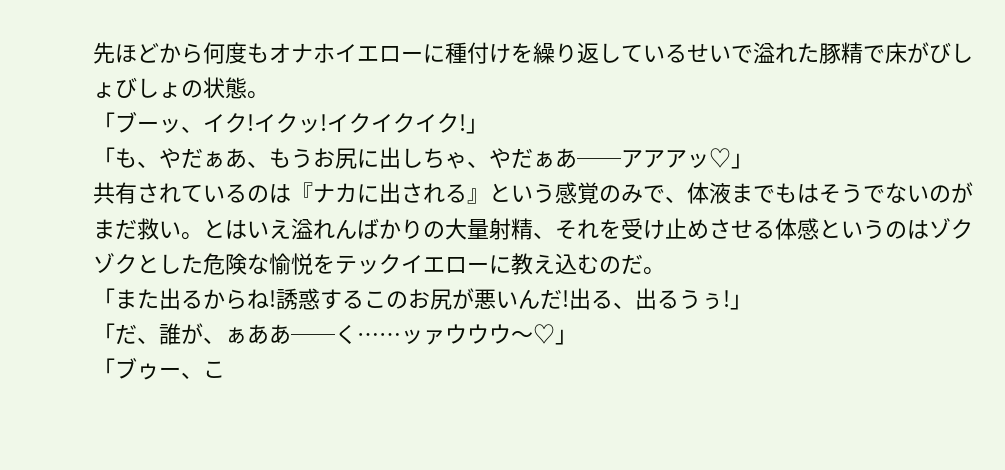先ほどから何度もオナホイエローに種付けを繰り返しているせいで溢れた豚精で床がびしょびしょの状態。
「ブーッ、イク!イクッ!イクイクイク!」
「も、やだぁあ、もうお尻に出しちゃ、やだぁあ──アアアッ♡」
共有されているのは『ナカに出される』という感覚のみで、体液までもはそうでないのがまだ救い。とはいえ溢れんばかりの大量射精、それを受け止めさせる体感というのはゾクゾクとした危険な愉悦をテックイエローに教え込むのだ。
「また出るからね!誘惑するこのお尻が悪いんだ!出る、出るうぅ!」
「だ、誰が、ぁああ──く……ッァウウウ〜♡」
「ブゥー、こ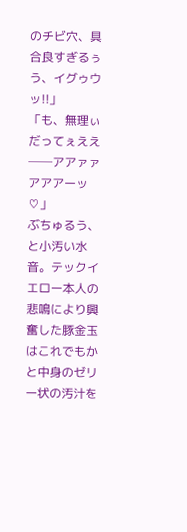のチビ穴、具合良すぎるぅう、イグゥウッ!!」
「も、無理ぃだってぇええ──アアァァアアアーッ♡」
ぶちゅるう、と小汚い水音。テックイエロー本人の悲鳴により興奮した豚金玉はこれでもかと中身のゼリー状の汚汁を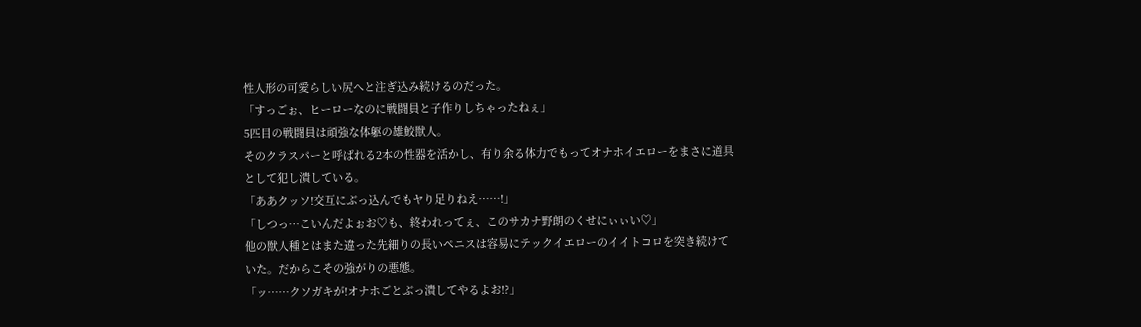性人形の可愛らしい尻へと注ぎ込み続けるのだった。
「すっごぉ、ヒーローなのに戦闘員と子作りしちゃったねぇ」
5匹目の戦闘員は頑強な体躯の雄鮫獣人。
そのクラスパーと呼ばれる2本の性器を活かし、有り余る体力でもってオナホイエローをまさに道具として犯し潰している。
「ああクッソ!交互にぶっ込んでもヤり足りねえ……!」
「しつっ…こいんだよぉお♡も、終われってぇ、このサカナ野朗のくせにぃぃい♡」
他の獣人種とはまた違った先細りの長いペニスは容易にテックイエローのイイトコロを突き続けていた。だからこその強がりの悪態。
「ッ……クソガキが!オナホごとぶっ潰してやるよお!?」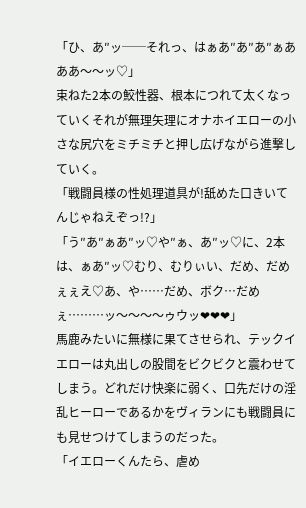「ひ、あ″ッ──それっ、はぁあ″あ″あ″ぁあああ〜〜ッ♡」
束ねた2本の鮫性器、根本につれて太くなっていくそれが無理矢理にオナホイエローの小さな尻穴をミチミチと押し広げながら進撃していく。
「戦闘員様の性処理道具が!舐めた口きいてんじゃねえぞっ!?」
「う″あ″ぁあ″ッ♡や″ぁ、あ″ッ♡に、2本は、ぁあ″ッ♡むり、むりぃい、だめ、だめぇぇえ♡あ、や……だめ、ボク…だめぇ………ッ〜〜〜〜ゥウッ❤❤❤」
馬鹿みたいに無様に果てさせられ、テックイエローは丸出しの股間をビクビクと震わせてしまう。どれだけ快楽に弱く、口先だけの淫乱ヒーローであるかをヴィランにも戦闘員にも見せつけてしまうのだった。
「イエローくんたら、虐め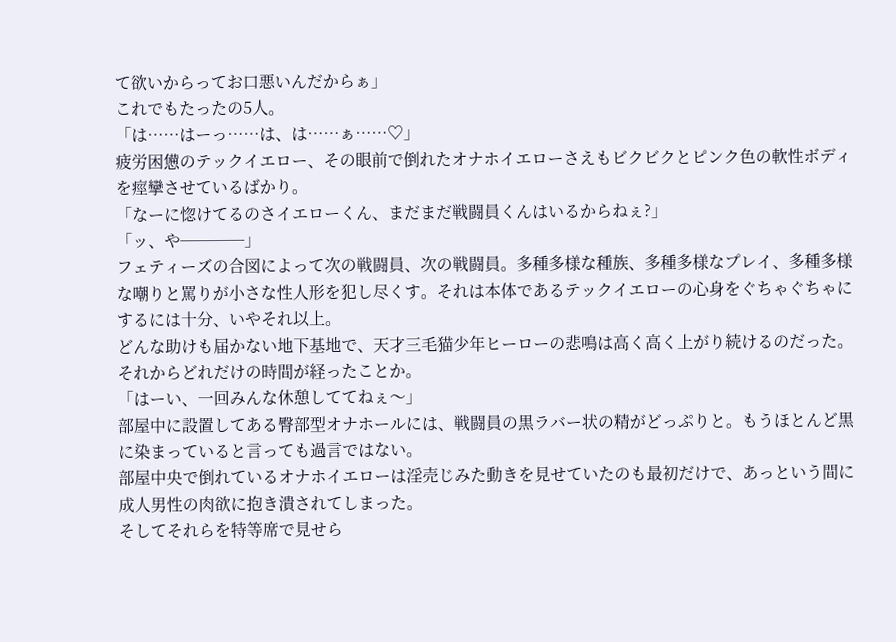て欲いからってお口悪いんだからぁ」
これでもたったの5人。
「は……はーっ……は、は……ぁ……♡」
疲労困憊のテックイエロー、その眼前で倒れたオナホイエローさえもビクビクとピンク色の軟性ボディを痙攣させているばかり。
「なーに惚けてるのさイエローくん、まだまだ戦闘員くんはいるからねぇ?」
「ッ、や────」
フェティーズの合図によって次の戦闘員、次の戦闘員。多種多様な種族、多種多様なプレイ、多種多様な嘲りと罵りが小さな性人形を犯し尽くす。それは本体であるテックイエローの心身をぐちゃぐちゃにするには十分、いやそれ以上。
どんな助けも届かない地下基地で、天才三毛猫少年ヒーローの悲鳴は高く高く上がり続けるのだった。
それからどれだけの時間が経ったことか。
「はーい、一回みんな休憩しててねぇ〜」
部屋中に設置してある臀部型オナホールには、戦闘員の黒ラバー状の精がどっぷりと。もうほとんど黒に染まっていると言っても過言ではない。
部屋中央で倒れているオナホイエローは淫売じみた動きを見せていたのも最初だけで、あっという間に成人男性の肉欲に抱き潰されてしまった。
そしてそれらを特等席で見せら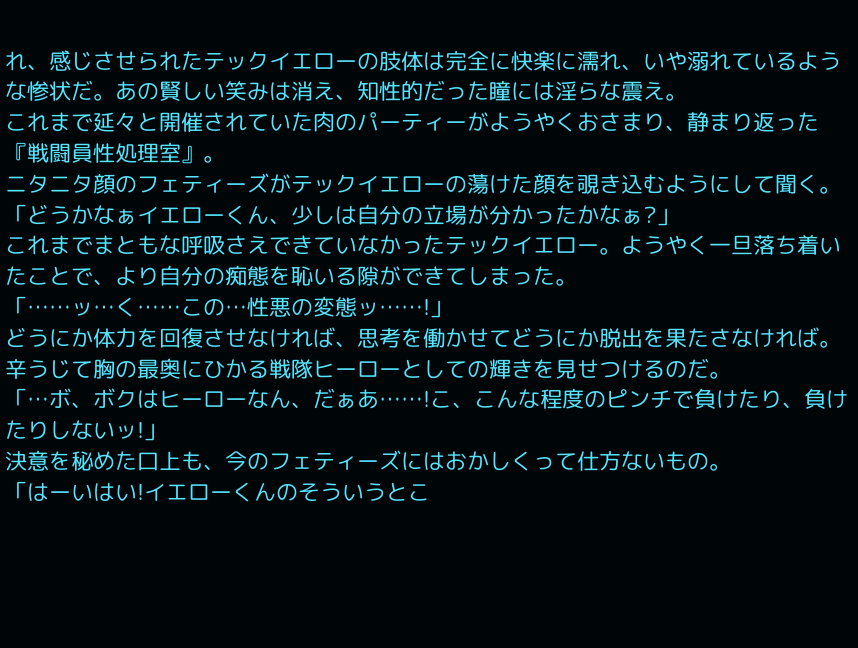れ、感じさせられたテックイエローの肢体は完全に快楽に濡れ、いや溺れているような惨状だ。あの賢しい笑みは消え、知性的だった瞳には淫らな震え。
これまで延々と開催されていた肉のパーティーがようやくおさまり、静まり返った『戦闘員性処理室』。
ニタニタ顔のフェティーズがテックイエローの蕩けた顔を覗き込むようにして聞く。
「どうかなぁイエローくん、少しは自分の立場が分かったかなぁ?」
これまでまともな呼吸さえできていなかったテックイエロー。ようやく一旦落ち着いたことで、より自分の痴態を恥いる隙ができてしまった。
「……ッ…く……この…性悪の変態ッ……!」
どうにか体力を回復させなければ、思考を働かせてどうにか脱出を果たさなければ。辛うじて胸の最奥にひかる戦隊ヒーローとしての輝きを見せつけるのだ。
「…ボ、ボクはヒーローなん、だぁあ……!こ、こんな程度のピンチで負けたり、負けたりしないッ!」
決意を秘めた口上も、今のフェティーズにはおかしくって仕方ないもの。
「はーいはい!イエローくんのそういうとこ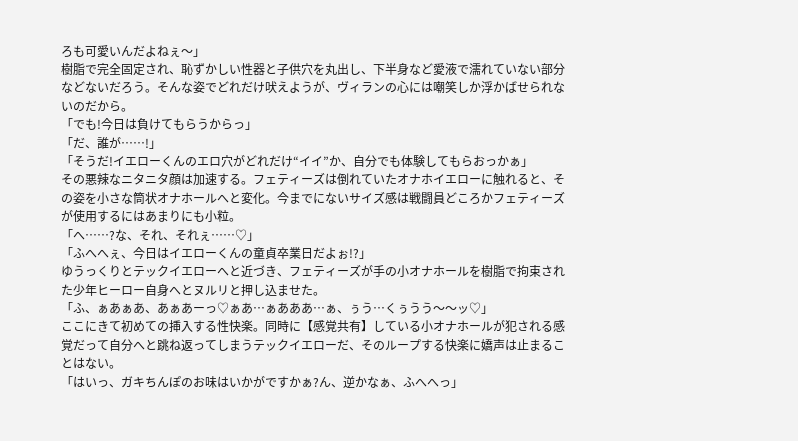ろも可愛いんだよねぇ〜」
樹脂で完全固定され、恥ずかしい性器と子供穴を丸出し、下半身など愛液で濡れていない部分などないだろう。そんな姿でどれだけ吠えようが、ヴィランの心には嘲笑しか浮かばせられないのだから。
「でも!今日は負けてもらうからっ」
「だ、誰が……!」
「そうだ!イエローくんのエロ穴がどれだけ“イイ”か、自分でも体験してもらおっかぁ」
その悪辣なニタニタ顔は加速する。フェティーズは倒れていたオナホイエローに触れると、その姿を小さな筒状オナホールへと変化。今までにないサイズ感は戦闘員どころかフェティーズが使用するにはあまりにも小粒。
「へ……?な、それ、それぇ……♡」
「ふへへぇ、今日はイエローくんの童貞卒業日だよぉ!?」
ゆうっくりとテックイエローへと近づき、フェティーズが手の小オナホールを樹脂で拘束された少年ヒーロー自身へとヌルリと押し込ませた。
「ふ、ぁあぁあ、あぁあーっ♡ぁあ…ぁあああ…ぁ、ぅう…くぅうう〜〜ッ♡」
ここにきて初めての挿入する性快楽。同時に【感覚共有】している小オナホールが犯される感覚だって自分へと跳ね返ってしまうテックイエローだ、そのループする快楽に嬌声は止まることはない。
「はいっ、ガキちんぽのお味はいかがですかぁ?ん、逆かなぁ、ふへへっ」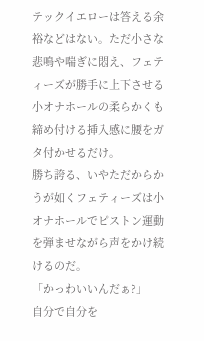テックイエローは答える余裕などはない。ただ小さな悲鳴や喘ぎに悶え、フェティーズが勝手に上下させる小オナホールの柔らかくも締め付ける挿入感に腰をガタ付かせるだけ。
勝ち誇る、いやただからかうが如くフェティーズは小オナホールでピストン運動を弾ませながら声をかけ続けるのだ。
「かっわいいんだぁ?」
自分で自分を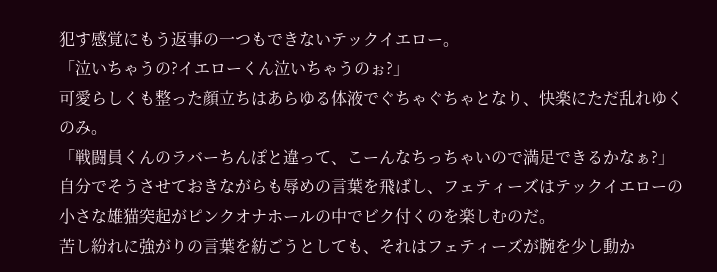犯す感覚にもう返事の一つもできないテックイエロー。
「泣いちゃうの?イエローくん泣いちゃうのぉ?」
可愛らしくも整った顔立ちはあらゆる体液でぐちゃぐちゃとなり、快楽にただ乱れゆくのみ。
「戦闘員くんのラバーちんぽと違って、こーんなちっちゃいので満足できるかなぁ?」
自分でそうさせておきながらも辱めの言葉を飛ばし、フェティーズはテックイエローの小さな雄猫突起がピンクオナホールの中でビク付くのを楽しむのだ。
苦し紛れに強がりの言葉を紡ごうとしても、それはフェティーズが腕を少し動か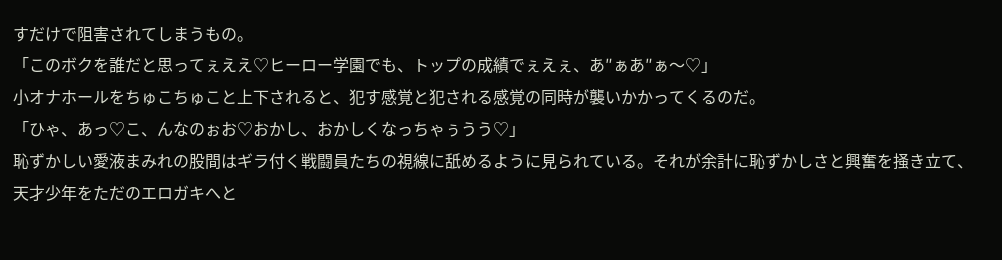すだけで阻害されてしまうもの。
「このボクを誰だと思ってぇええ♡ヒーロー学園でも、トップの成績でぇえぇ、あ″ぁあ″ぁ〜♡」
小オナホールをちゅこちゅこと上下されると、犯す感覚と犯される感覚の同時が襲いかかってくるのだ。
「ひゃ、あっ♡こ、んなのぉお♡おかし、おかしくなっちゃぅうう♡」
恥ずかしい愛液まみれの股間はギラ付く戦闘員たちの視線に舐めるように見られている。それが余計に恥ずかしさと興奮を掻き立て、天才少年をただのエロガキへと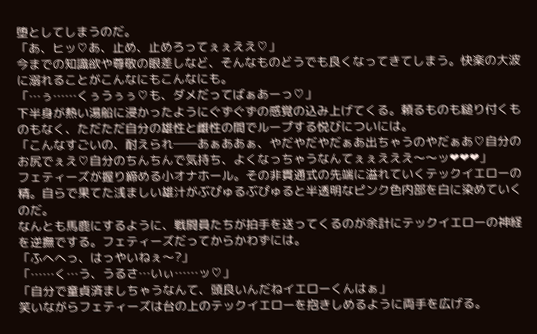堕としてしまうのだ。
「あ、ヒッ♡あ、止め、止めろってぇぇええ♡」
今までの知識欲や尊敬の眼差しなど、そんなものどうでも良くなってきてしまう。快楽の大波に溺れることがこんなにもこんなにも。
「…ぅ……くぅうぅぅ♡も、ダメだってばぁあーっ♡」
下半身が熱い湯船に浸かったようにぐずぐずの感覚の込み上げてくる。頼るものも縋り付くものもなく、ただただ自分の雄性と雌性の間でループする悦びについには。
「こんなすごいの、耐えられ──あぁああぁ、やだやだやだぁあ出ちゃうのやだぁあ♡自分のお尻でぇえ♡自分のちんちんで気持ち、よくなっちゃうなんてぇぇえええ〜〜ッ❤❤❤」
フェティーズが握り締める小オナホール。その非貫通式の先端に溢れていくテックイエローの精。自らで果てた浅ましい雄汁がぶぴゅるぶぴゅると半透明なピンク色内部を白に染めていくのだ。
なんとも馬鹿にするように、戦闘員たちが拍手を送ってくるのが余計にテックイエローの神経を逆撫でする。フェティーズだってからかわずには。
「ふへへっ、はっやいねぇ〜?」
「……く…う、うるさ…いぃ……ッ♡」
「自分で童貞済ましちゃうなんて、頭良いんだねイエローくんはぁ」
笑いながらフェティーズは台の上のテックイエローを抱きしめるように両手を広げる。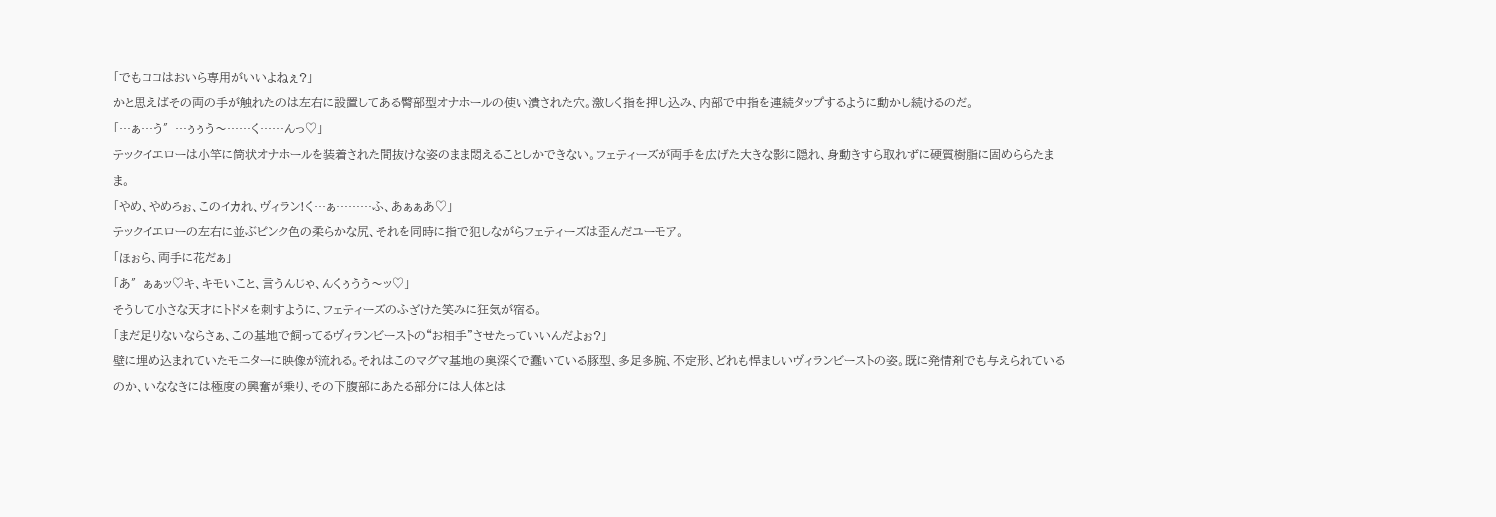「でもココはおいら専用がいいよねぇ?」
かと思えばその両の手が触れたのは左右に設置してある臀部型オナホールの使い潰された穴。激しく指を押し込み、内部で中指を連続タップするように動かし続けるのだ。
「…ぁ…う″…ぅぅう〜……く……んっ♡」
テックイエローは小竿に筒状オナホールを装着された間抜けな姿のまま悶えることしかできない。フェティーズが両手を広げた大きな影に隠れ、身動きすら取れずに硬質樹脂に固めららたまま。
「やめ、やめろぉ、このイカれ、ヴィラン!く…ぁ………ふ、あぁぁあ♡」
テックイエローの左右に並ぶピンク色の柔らかな尻、それを同時に指で犯しながらフェティーズは歪んだユーモア。
「ほぉら、両手に花だぁ」
「あ″ぁぁッ♡キ、キモいこと、言うんじゃ、んくぅうう〜ッ♡」
そうして小さな天才にトドメを刺すように、フェティーズのふざけた笑みに狂気が宿る。
「まだ足りないならさぁ、この基地で飼ってるヴィランビーストの“お相手”させたっていいんだよぉ?」
壁に埋め込まれていたモニターに映像が流れる。それはこのマグマ基地の奥深くで蠢いている豚型、多足多腕、不定形、どれも悍ましいヴィランビーストの姿。既に発情剤でも与えられているのか、いななきには極度の興奮が乗り、その下腹部にあたる部分には人体とは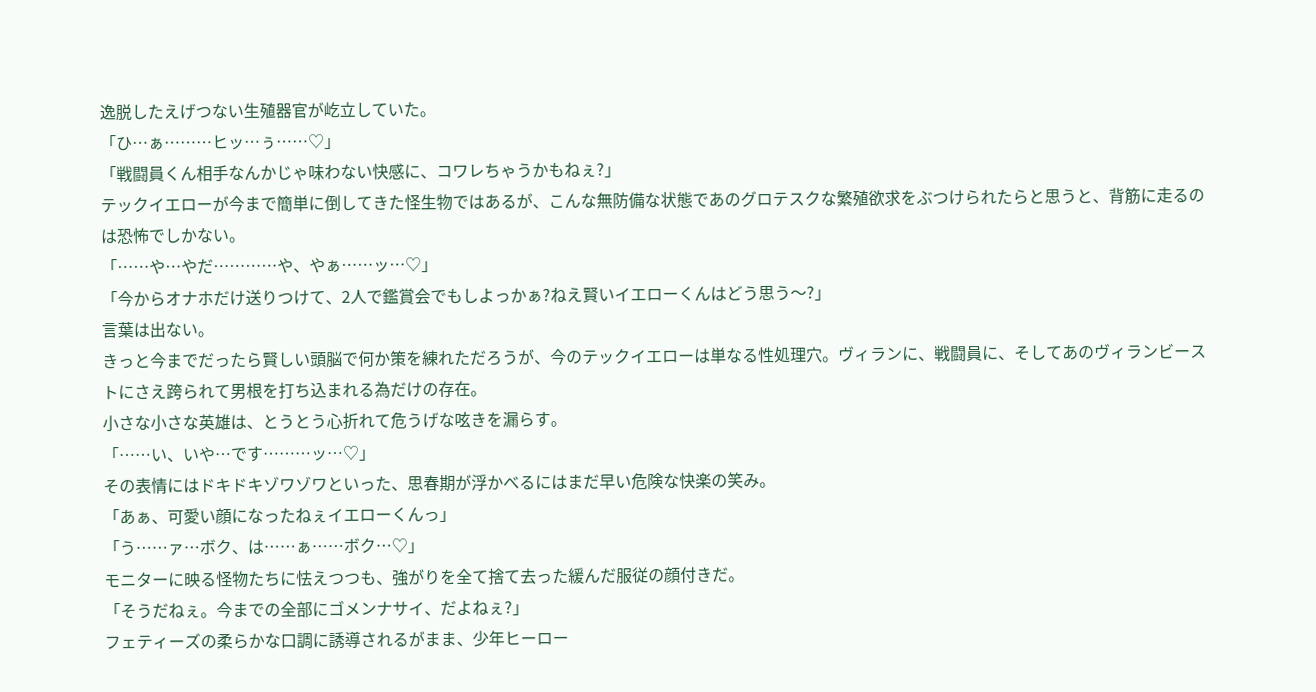逸脱したえげつない生殖器官が屹立していた。
「ひ…ぁ………ヒッ…ぅ……♡」
「戦闘員くん相手なんかじゃ味わない快感に、コワレちゃうかもねぇ?」
テックイエローが今まで簡単に倒してきた怪生物ではあるが、こんな無防備な状態であのグロテスクな繁殖欲求をぶつけられたらと思うと、背筋に走るのは恐怖でしかない。
「……や…やだ…………や、やぁ……ッ…♡」
「今からオナホだけ送りつけて、2人で鑑賞会でもしよっかぁ?ねえ賢いイエローくんはどう思う〜?」
言葉は出ない。
きっと今までだったら賢しい頭脳で何か策を練れただろうが、今のテックイエローは単なる性処理穴。ヴィランに、戦闘員に、そしてあのヴィランビーストにさえ跨られて男根を打ち込まれる為だけの存在。
小さな小さな英雄は、とうとう心折れて危うげな呟きを漏らす。
「……い、いや…です………ッ…♡」
その表情にはドキドキゾワゾワといった、思春期が浮かべるにはまだ早い危険な快楽の笑み。
「あぁ、可愛い顔になったねぇイエローくんっ」
「う……ァ…ボク、は……ぁ……ボク…♡」
モニターに映る怪物たちに怯えつつも、強がりを全て捨て去った緩んだ服従の顔付きだ。
「そうだねぇ。今までの全部にゴメンナサイ、だよねぇ?」
フェティーズの柔らかな口調に誘導されるがまま、少年ヒーロー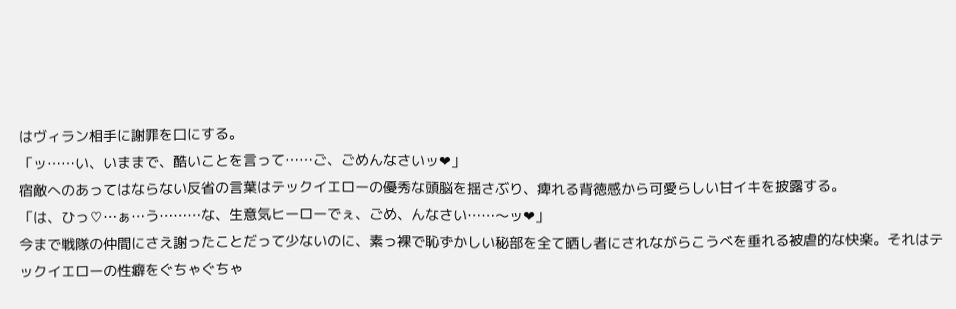はヴィラン相手に謝罪を口にする。
「ッ……い、いままで、酷いことを言って……ご、ごめんなさいッ❤」
宿敵へのあってはならない反省の言葉はテックイエローの優秀な頭脳を揺さぶり、痺れる背徳感から可愛らしい甘イキを披露する。
「は、ひっ♡…ぁ…う………な、生意気ヒーローでぇ、ごめ、んなさい……〜ッ❤」
今まで戦隊の仲間にさえ謝ったことだって少ないのに、素っ裸で恥ずかしい秘部を全て晒し者にされながらこうべを垂れる被虐的な快楽。それはテックイエローの性癖をぐちゃぐちゃ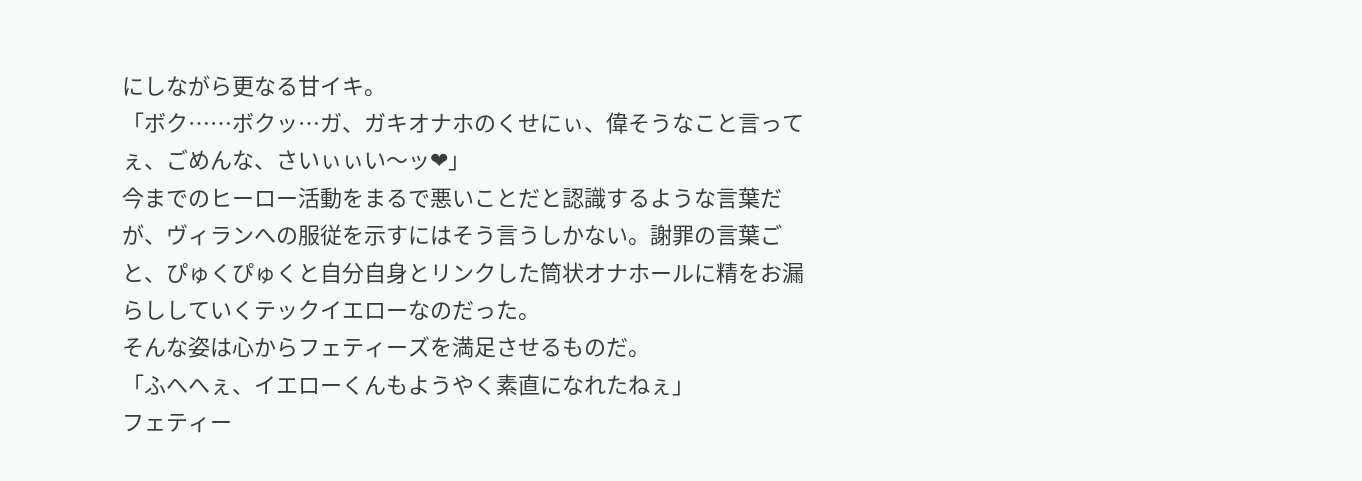にしながら更なる甘イキ。
「ボク……ボクッ…ガ、ガキオナホのくせにぃ、偉そうなこと言ってぇ、ごめんな、さいぃぃい〜ッ❤」
今までのヒーロー活動をまるで悪いことだと認識するような言葉だが、ヴィランへの服従を示すにはそう言うしかない。謝罪の言葉ごと、ぴゅくぴゅくと自分自身とリンクした筒状オナホールに精をお漏らししていくテックイエローなのだった。
そんな姿は心からフェティーズを満足させるものだ。
「ふへへぇ、イエローくんもようやく素直になれたねぇ」
フェティー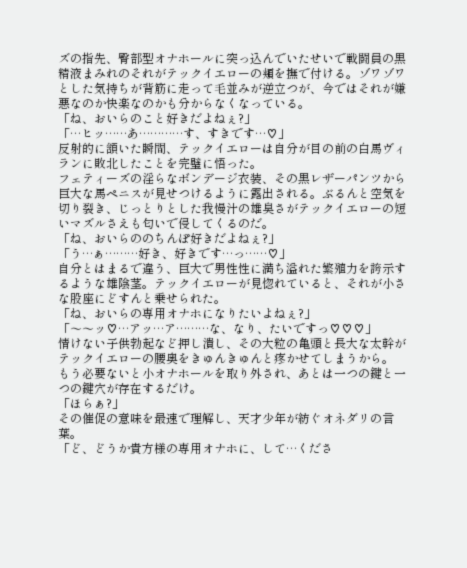ズの指先、臀部型オナホールに突っ込んでいたせいで戦闘員の黒精液まみれのそれがテックイエローの頬を撫で付ける。ゾワゾワとした気持ちが背筋に走って毛並みが逆立つが、今ではそれが嫌悪なのか快楽なのかも分からなくなっている。
「ね、おいらのこと好きだよねぇ?」
「…ヒッ……あ…………す、すきです…♡」
反射的に頷いた瞬間、テックイエローは自分が目の前の白馬ヴィランに敗北したことを完璧に悟った。
フェティーズの淫らなボンデージ衣装、その黒レザーパンツから巨大な馬ペニスが見せつけるように露出される。ぶるんと空気を切り裂き、じっとりとした我慢汁の雄臭さがテックイエローの短いマズルさえも匂いで侵してくるのだ。
「ね、おいらののちんぽ好きだよねぇ?」
「う…ぁ………好き、好きです…っ……♡」
自分とはまるで違う、巨大で男性性に満ち溢れた繁殖力を誇示するような雄陰茎。テックイエローが見惚れていると、それが小さな股座にどすんと乗せられた。
「ね、おいらの専用オナホになりたいよねぇ?」
「〜〜ッ♡…アッ…ア………な、なり、たいですっ♡♡♡」
情けない子供勃起など押し潰し、その大粒の亀頭と長大な太幹がテックイエローの腰奥をきゅんきゅんと疼かせてしまうから。
もう必要ないと小オナホールを取り外され、あとは一つの鍵と一つの鍵穴が存在するだけ。
「ほらぁ?」
その催促の意味を最速で理解し、天才少年が紡ぐオネダリの言葉。
「ど、どうか貴方様の専用オナホに、して…くださ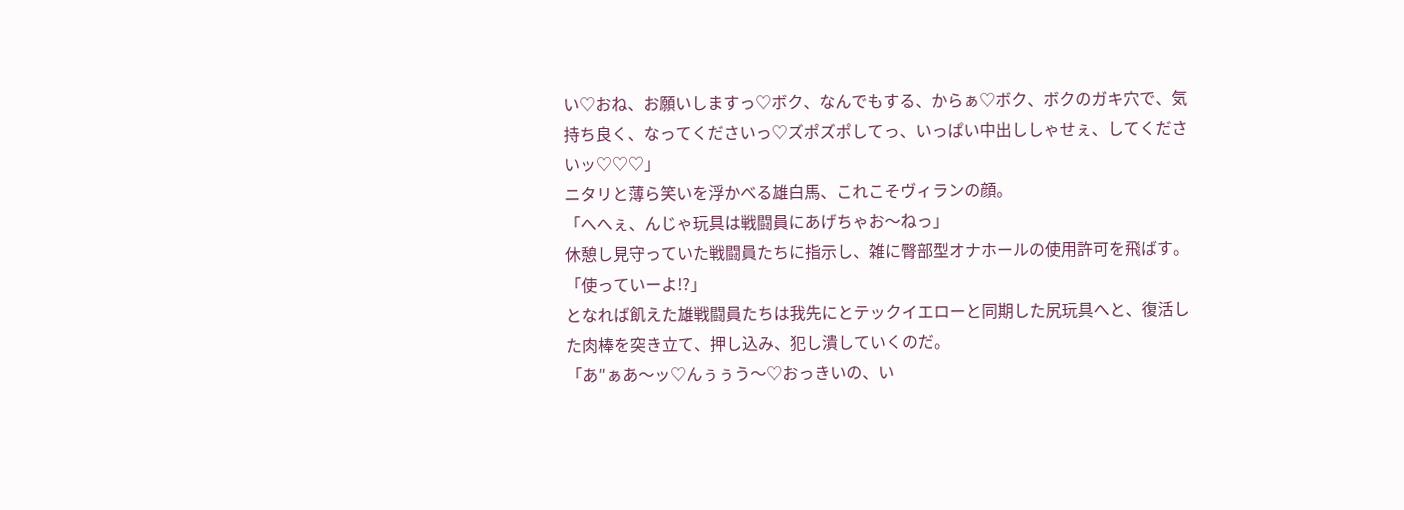い♡おね、お願いしますっ♡ボク、なんでもする、からぁ♡ボク、ボクのガキ穴で、気持ち良く、なってくださいっ♡ズポズポしてっ、いっぱい中出ししゃせぇ、してくださいッ♡♡♡」
ニタリと薄ら笑いを浮かべる雄白馬、これこそヴィランの顔。
「へへぇ、んじゃ玩具は戦闘員にあげちゃお〜ねっ」
休憩し見守っていた戦闘員たちに指示し、雑に臀部型オナホールの使用許可を飛ばす。
「使っていーよ!?」
となれば飢えた雄戦闘員たちは我先にとテックイエローと同期した尻玩具へと、復活した肉棒を突き立て、押し込み、犯し潰していくのだ。
「あ″ぁあ〜ッ♡んぅぅう〜♡おっきいの、い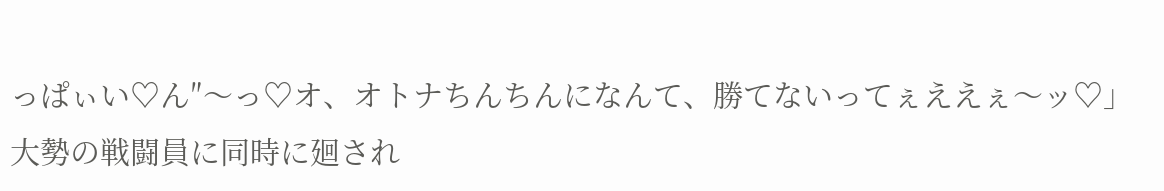っぱぃい♡ん″〜っ♡オ、オトナちんちんになんて、勝てないってぇええぇ〜ッ♡」
大勢の戦闘員に同時に廻され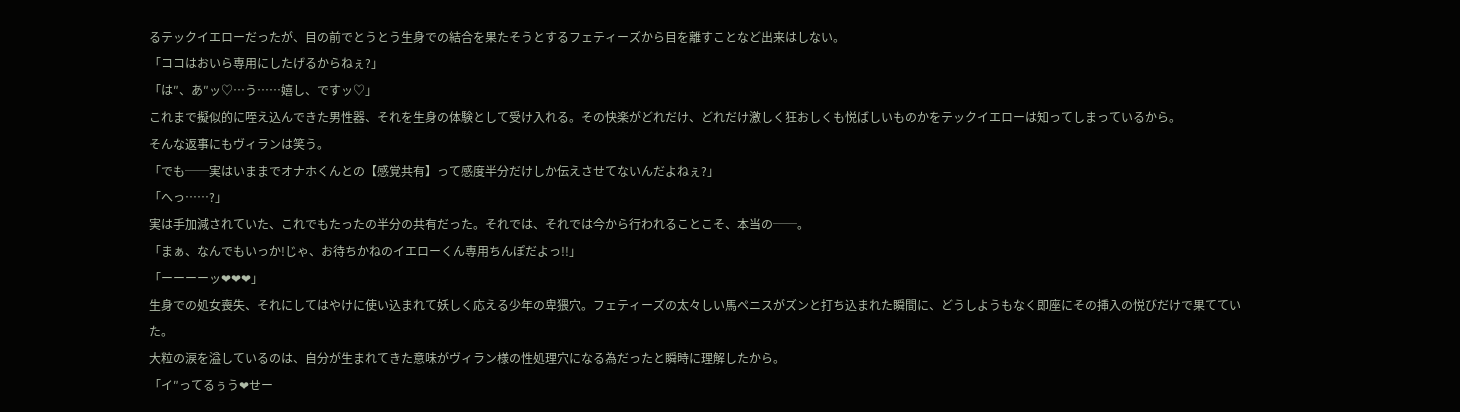るテックイエローだったが、目の前でとうとう生身での結合を果たそうとするフェティーズから目を離すことなど出来はしない。
「ココはおいら専用にしたげるからねぇ?」
「は″、あ″ッ♡…う……嬉し、ですッ♡」
これまで擬似的に咥え込んできた男性器、それを生身の体験として受け入れる。その快楽がどれだけ、どれだけ激しく狂おしくも悦ばしいものかをテックイエローは知ってしまっているから。
そんな返事にもヴィランは笑う。
「でも──実はいままでオナホくんとの【感覚共有】って感度半分だけしか伝えさせてないんだよねぇ?」
「へっ……?」
実は手加減されていた、これでもたったの半分の共有だった。それでは、それでは今から行われることこそ、本当の──。
「まぁ、なんでもいっか!じゃ、お待ちかねのイエローくん専用ちんぽだよっ!!」
「ーーーーッ❤❤❤」
生身での処女喪失、それにしてはやけに使い込まれて妖しく応える少年の卑猥穴。フェティーズの太々しい馬ペニスがズンと打ち込まれた瞬間に、どうしようもなく即座にその挿入の悦びだけで果てていた。
大粒の涙を溢しているのは、自分が生まれてきた意味がヴィラン様の性処理穴になる為だったと瞬時に理解したから。
「イ″ってるぅう❤せー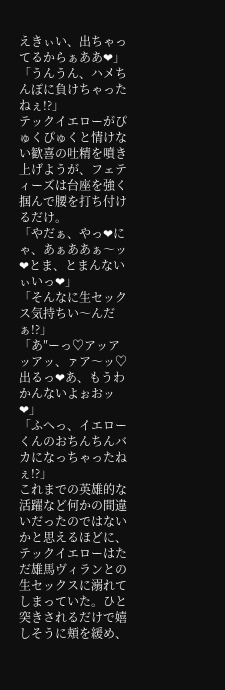えきぃい、出ちゃってるからぁああ❤」
「うんうん、ハメちんぽに負けちゃったねぇ!?」
テックイエローがぴゅくぴゅくと情けない歓喜の吐精を噴き上げようが、フェティーズは台座を強く掴んで腰を打ち付けるだけ。
「やだぁ、やっ❤にゃ、あぁああぁ〜ッ❤とま、とまんないぃいっ❤」
「そんなに生セックス気持ちい〜んだぁ!?」
「あ″ーっ♡アッアッアッ、ァア〜ッ♡出るっ❤あ、もうわかんないよぉおッ❤」
「ふへっ、イエローくんのおちんちんバカになっちゃったねぇ!?」
これまでの英雄的な活躍など何かの間違いだったのではないかと思えるほどに、テックイエローはただ雄馬ヴィランとの生セックスに溺れてしまっていた。ひと突きされるだけで嬉しそうに頬を緩め、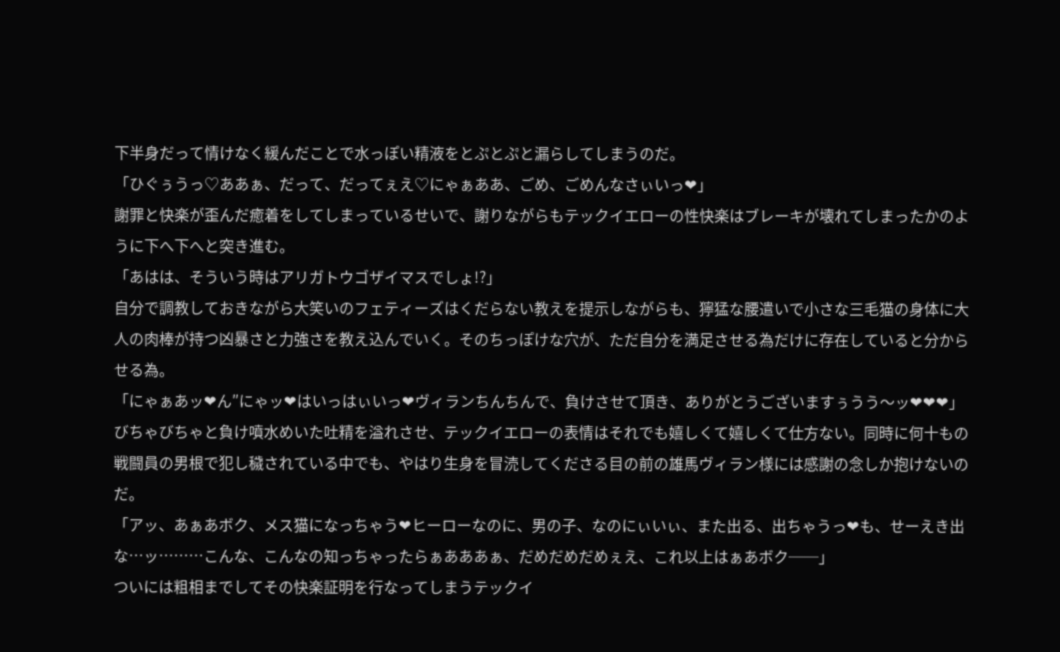下半身だって情けなく緩んだことで水っぽい精液をとぷとぷと漏らしてしまうのだ。
「ひぐぅうっ♡ああぁ、だって、だってぇえ♡にゃぁああ、ごめ、ごめんなさぃいっ❤」
謝罪と快楽が歪んだ癒着をしてしまっているせいで、謝りながらもテックイエローの性快楽はブレーキが壊れてしまったかのように下へ下へと突き進む。
「あはは、そういう時はアリガトウゴザイマスでしょ!?」
自分で調教しておきながら大笑いのフェティーズはくだらない教えを提示しながらも、獰猛な腰遣いで小さな三毛猫の身体に大人の肉棒が持つ凶暴さと力強さを教え込んでいく。そのちっぽけな穴が、ただ自分を満足させる為だけに存在していると分からせる為。
「にゃぁあッ❤ん″にゃッ❤はいっはぃいっ❤ヴィランちんちんで、負けさせて頂き、ありがとうございますぅうう〜ッ❤❤❤」
びちゃびちゃと負け噴水めいた吐精を溢れさせ、テックイエローの表情はそれでも嬉しくて嬉しくて仕方ない。同時に何十もの戦闘員の男根で犯し穢されている中でも、やはり生身を冒涜してくださる目の前の雄馬ヴィラン様には感謝の念しか抱けないのだ。
「アッ、あぁあボク、メス猫になっちゃう❤ヒーローなのに、男の子、なのにぃいぃ、また出る、出ちゃうっ❤も、せーえき出な…ッ………こんな、こんなの知っちゃったらぁあああぁ、だめだめだめぇえ、これ以上はぁあボク──」
ついには粗相までしてその快楽証明を行なってしまうテックイ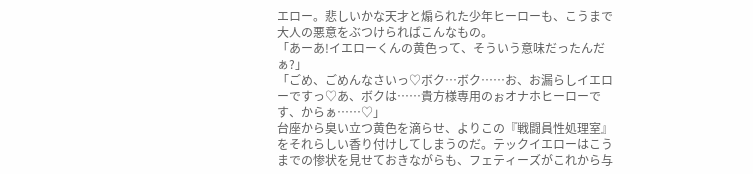エロー。悲しいかな天才と煽られた少年ヒーローも、こうまで大人の悪意をぶつけらればこんなもの。
「あーあ!イエローくんの黄色って、そういう意味だったんだぁ?」
「ごめ、ごめんなさいっ♡ボク…ボク……お、お漏らしイエローですっ♡あ、ボクは……貴方様専用のぉオナホヒーローです、からぁ……♡」
台座から臭い立つ黄色を滴らせ、よりこの『戦闘員性処理室』をそれらしい香り付けしてしまうのだ。テックイエローはこうまでの惨状を見せておきながらも、フェティーズがこれから与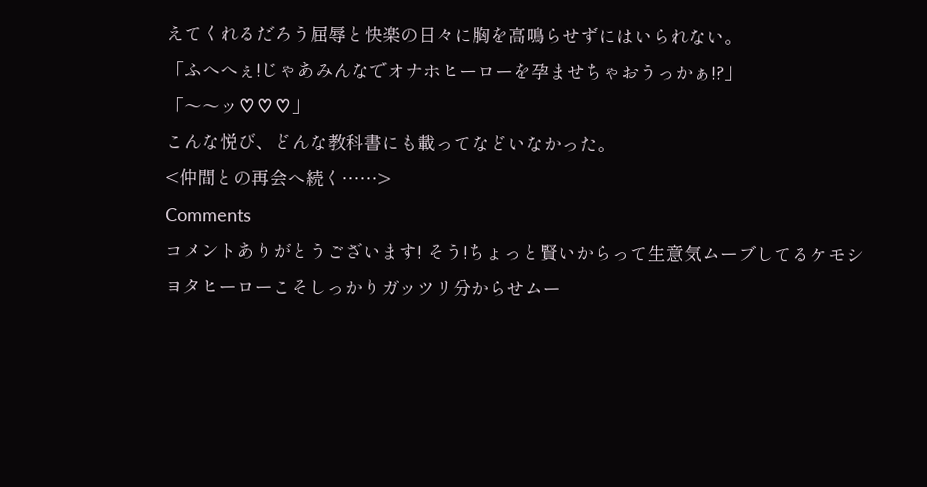えてくれるだろう屈辱と快楽の日々に胸を高鳴らせずにはいられない。
「ふへへぇ!じゃあみんなでオナホヒーローを孕ませちゃおうっかぁ!?」
「〜〜ッ♡♡♡」
こんな悦び、どんな教科書にも載ってなどいなかった。
<仲間との再会へ続く……>
Comments
コメントありがとうございます! そう!ちょっと賢いからって生意気ムーブしてるケモシヨタヒーローこそしっかりガッツリ分からせムー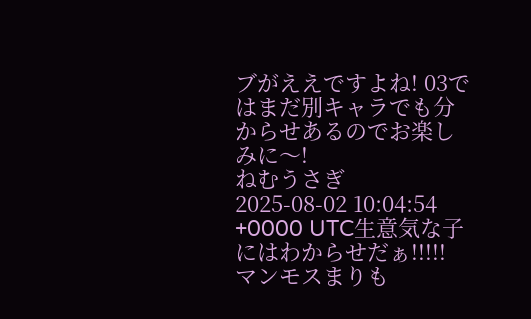ブがええですよね! 03ではまだ別キャラでも分からせあるのでお楽しみに〜!
ねむうさぎ
2025-08-02 10:04:54 +0000 UTC生意気な子にはわからせだぁ!!!!!
マンモスまりも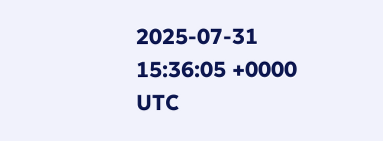2025-07-31 15:36:05 +0000 UTC